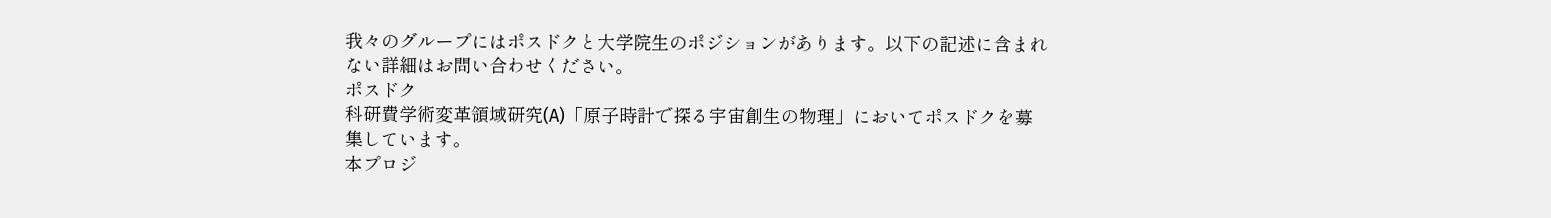我々のグループにはポスドクと大学院生のポジションがあります。以下の記述に含まれない詳細はお問い合わせください。
ポスドク
科研費学術変革領域研究(A)「原子時計で探る宇宙創生の物理」においてポスドクを募集しています。
本プロジ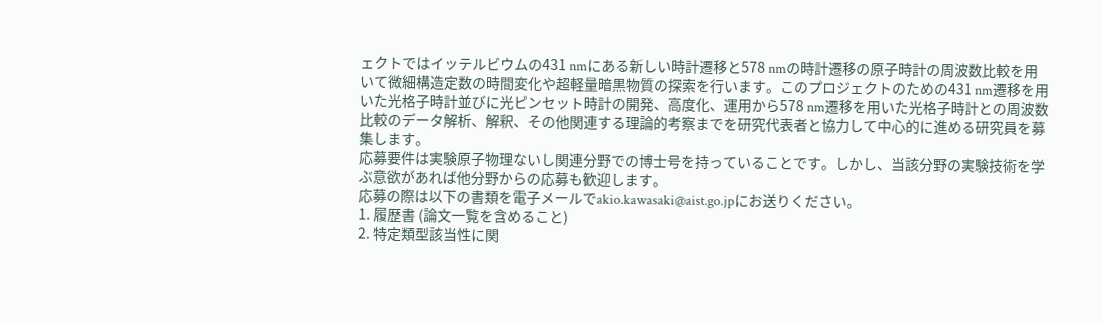ェクトではイッテルビウムの431 nmにある新しい時計遷移と578 nmの時計遷移の原子時計の周波数比較を用いて微細構造定数の時間変化や超軽量暗黒物質の探索を行います。このプロジェクトのための431 nm遷移を用いた光格子時計並びに光ピンセット時計の開発、高度化、運用から578 nm遷移を用いた光格子時計との周波数比較のデータ解析、解釈、その他関連する理論的考察までを研究代表者と協力して中心的に進める研究員を募集します。
応募要件は実験原子物理ないし関連分野での博士号を持っていることです。しかし、当該分野の実験技術を学ぶ意欲があれば他分野からの応募も歓迎します。
応募の際は以下の書類を電子メールでakio.kawasaki@aist.go.jpにお送りください。
1. 履歴書 (論文一覧を含めること)
2. 特定類型該当性に関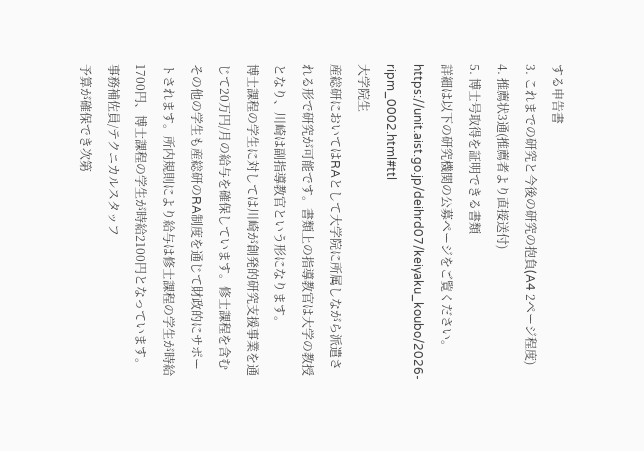する申告書
3. これまでの研究と今後の研究の抱負(A4 2ページ程度)
4. 推薦状3通(推薦者より直接送付)
5. 博士号取得を証明できる書類
詳細は以下の研究機関の公募ページをご覧ください。
https://unit.aist.go.jp/deihrd07/keiyaku_koubo/2026-ripm_0002.html#ttl
大学院生
産総研においてはRAとして大学院に所属しながら派遣される形で研究が可能です。書類上の指導教官は大学の教授となり、川崎は副指導教官という形になります。
博士課程の学生に対しては川崎が創発的研究支援事業を通じて20万円/月の給与を確保しています。修士課程を含むその他の学生も産総研のRA制度を通じて財政的にサポートされます。所内規則により給与は修士課程の学生が時給1700円、博士課程の学生が時給2100円となっています。
事務補佐員/テクニカルスタッフ
予算が確保でき次第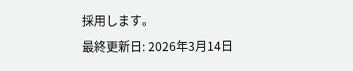採用します。
最終更新日: 2026年3月14日